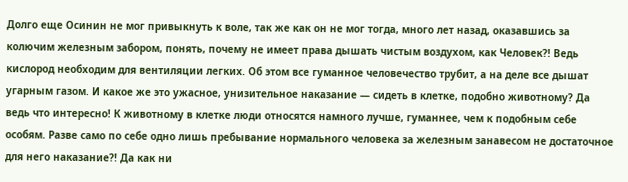Долго еще Осинин не мог привыкнуть к воле, так же как он не мог тогда, много лет назад, оказавшись за колючим железным забором, понять, почему не имеет права дышать чистым воздухом, как Человек?! Ведь кислород необходим для вентиляции легких. Об этом все гуманное человечество трубит, а на деле все дышат угарным газом. И какое же это ужасное, унизительное наказание — сидеть в клетке, подобно животному? Да ведь что интересно! К животному в клетке люди относятся намного лучше, гуманнее, чем к подобным себе особям. Разве само по себе одно лишь пребывание нормального человека за железным занавесом не достаточное для него наказание?! Да как ни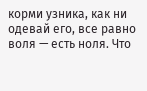корми узника, как ни одевай его, все равно воля — есть ноля. Что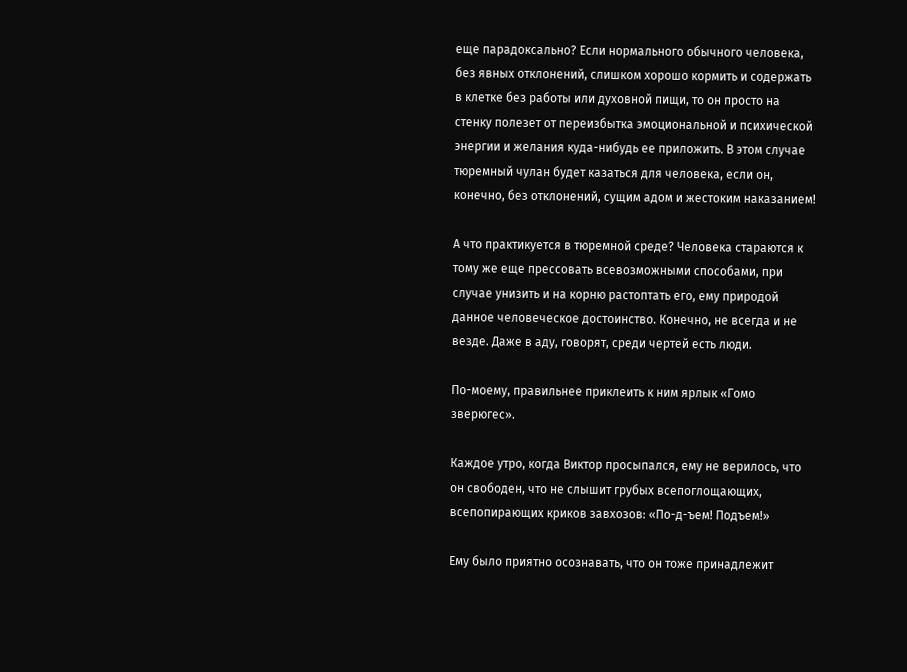еще парадоксально? Если нормального обычного человека, без явных отклонений, слишком хорошо кормить и содержать в клетке без работы или духовной пищи, то он просто на стенку полезет от переизбытка эмоциональной и психической энергии и желания куда-нибудь ее приложить. В этом случае тюремный чулан будет казаться для человека, если он, конечно, без отклонений, сущим адом и жестоким наказанием!

А что практикуется в тюремной среде? Человека стараются к тому же еще прессовать всевозможными способами, при случае унизить и на корню растоптать его, ему природой данное человеческое достоинство. Конечно, не всегда и не везде. Даже в аду, говорят, среди чертей есть люди.

По-моему, правильнее приклеить к ним ярлык «Гомо зверюгес».

Каждое утро, когда Виктор просыпался, ему не верилось, что он свободен, что не слышит грубых всепоглощающих, всепопирающих криков завхозов: «По-д-ъем! Подъем!»

Ему было приятно осознавать, что он тоже принадлежит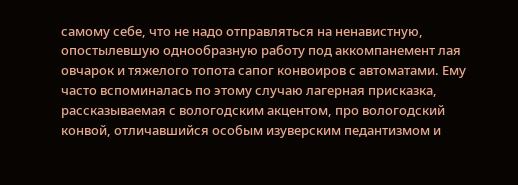самому себе, что не надо отправляться на ненавистную, опостылевшую однообразную работу под аккомпанемент лая овчарок и тяжелого топота сапог конвоиров с автоматами. Ему часто вспоминалась по этому случаю лагерная присказка, рассказываемая с вологодским акцентом, про вологодский конвой, отличавшийся особым изуверским педантизмом и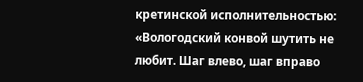кретинской исполнительностью: «Вологодский конвой шутить не любит. Шаг влево, шаг вправо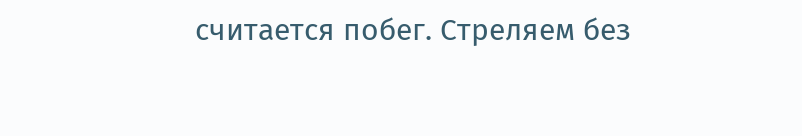считается побег. Стреляем без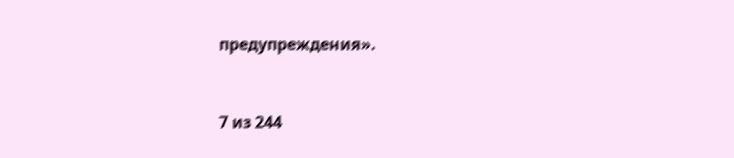предупреждения».



7 из 244